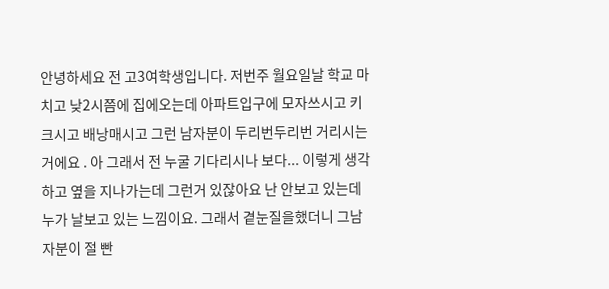안녕하세요 전 고3여학생입니다. 저번주 월요일날 학교 마치고 낮2시쯤에 집에오는데 아파트입구에 모자쓰시고 키크시고 배낭매시고 그런 남자분이 두리번두리번 거리시는거에요 . 아 그래서 전 누굴 기다리시나 보다... 이렇게 생각하고 옆을 지나가는데 그런거 있잖아요 난 안보고 있는데 누가 날보고 있는 느낌이요. 그래서 곁눈질을했더니 그남자분이 절 빤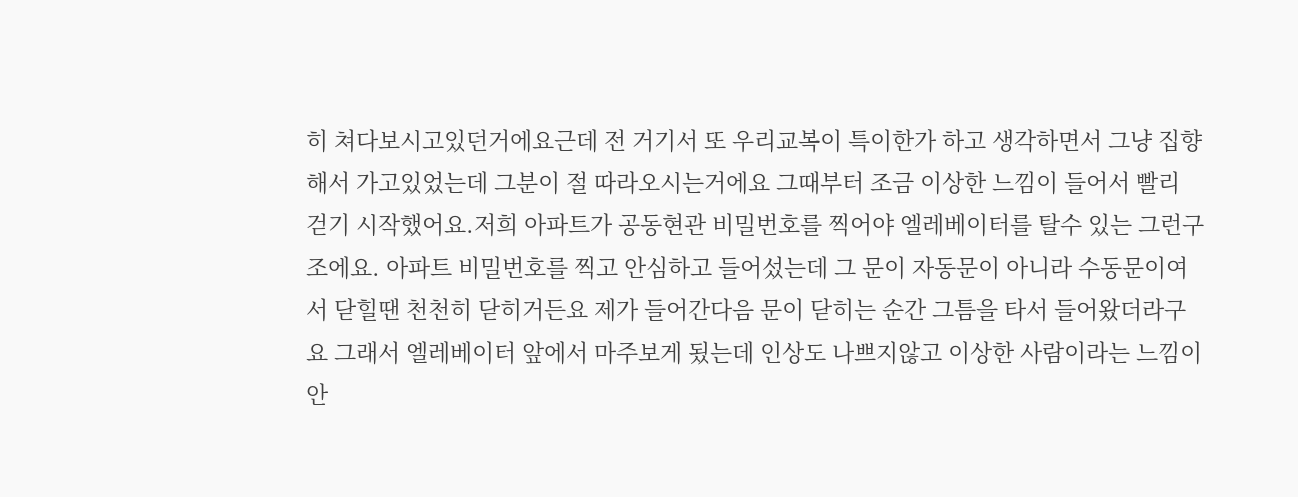히 쳐다보시고있던거에요근데 전 거기서 또 우리교복이 특이한가 하고 생각하면서 그냥 집향해서 가고있었는데 그분이 절 따라오시는거에요 그때부터 조금 이상한 느낌이 들어서 빨리 걷기 시작했어요.저희 아파트가 공동현관 비밀번호를 찍어야 엘레베이터를 탈수 있는 그런구조에요. 아파트 비밀번호를 찍고 안심하고 들어섰는데 그 문이 자동문이 아니라 수동문이여서 닫힐땐 천천히 닫히거든요 제가 들어간다음 문이 닫히는 순간 그틈을 타서 들어왔더라구요 그래서 엘레베이터 앞에서 마주보게 됬는데 인상도 나쁘지않고 이상한 사람이라는 느낌이 안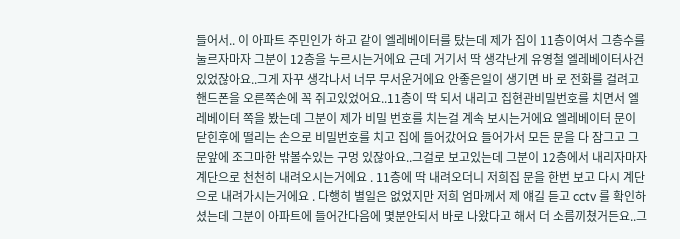들어서.. 이 아파트 주민인가 하고 같이 엘레베이터를 탔는데 제가 집이 11층이여서 그층수를 눌르자마자 그분이 12층을 누르시는거에요 근데 거기서 딱 생각난게 유영철 엘레베이터사건 있었잖아요..그게 자꾸 생각나서 너무 무서운거에요 안좋은일이 생기면 바 로 전화를 걸려고 핸드폰을 오른쪽손에 꼭 쥐고있었어요..11층이 딱 되서 내리고 집현관비밀번호를 치면서 엘레베이터 쪽을 봤는데 그분이 제가 비밀 번호를 치는걸 계속 보시는거에요 엘레베이터 문이 닫힌후에 떨리는 손으로 비밀번호를 치고 집에 들어갔어요 들어가서 모든 문을 다 잠그고 그 문앞에 조그마한 밖볼수있는 구멍 있잖아요..그걸로 보고있는데 그분이 12층에서 내리자마자 계단으로 천천히 내려오시는거에요 . 11층에 딱 내려오더니 저희집 문을 한번 보고 다시 계단으로 내려가시는거에요 . 다행히 별일은 없었지만 저희 엄마께서 제 얘길 듣고 cctv 를 확인하셨는데 그분이 아파트에 들어간다음에 몇분안되서 바로 나왔다고 해서 더 소름끼쳤거든요..그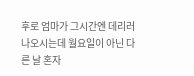후로 엄마가 그시간엔 데리러 나오시는데 월요일이 아닌 다른 날 혼자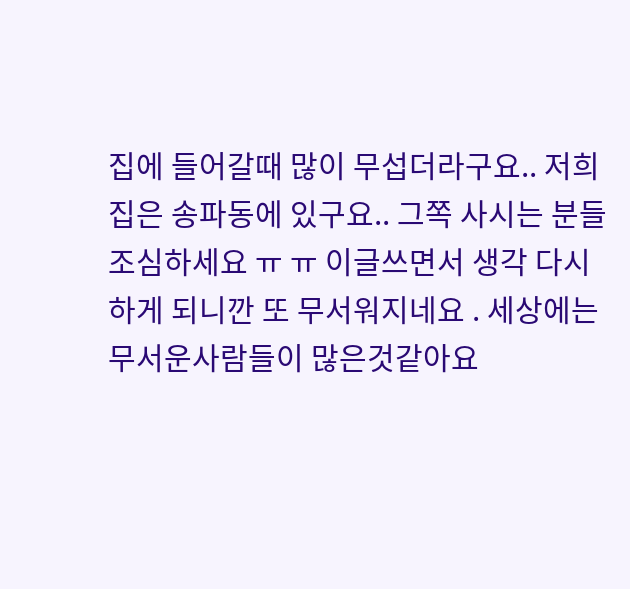집에 들어갈때 많이 무섭더라구요.. 저희집은 송파동에 있구요.. 그쪽 사시는 분들 조심하세요 ㅠ ㅠ 이글쓰면서 생각 다시 하게 되니깐 또 무서워지네요 . 세상에는 무서운사람들이 많은것같아요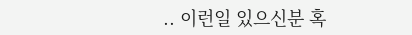.. 이런일 있으신분 혹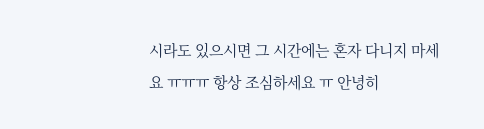시라도 있으시면 그 시간에는 혼자 다니지 마세요 ㅠㅠㅠ 항상 조심하세요 ㅠ 안녕히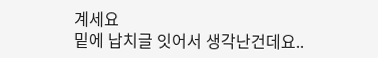계세요
밑에 납치글 잇어서 생각난건데요..